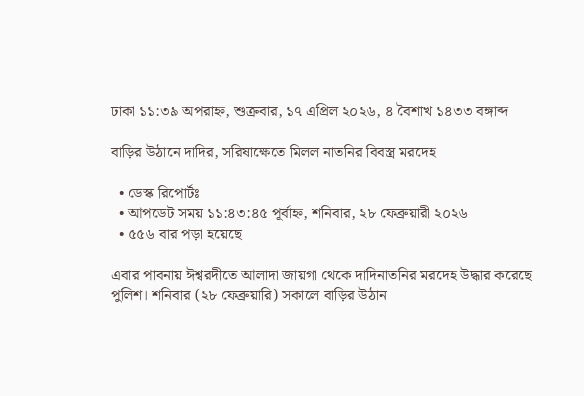ঢাকা ১১:৩৯ অপরাহ্ন, শুক্রবার, ১৭ এপ্রিল ২০২৬, ৪ বৈশাখ ১৪৩৩ বঙ্গাব্দ

বাড়ির উঠানে দাদির, সরিষাক্ষেতে মিলল নাতনির বিবস্ত্র মরদেহ

  • ডেস্ক রিপোর্টঃ
  • আপডেট সময় ১১:৪৩:৪৫ পূর্বাহ্ন, শনিবার, ২৮ ফেব্রুয়ারী ২০২৬
  • ৫৫৬ বার পড়া হয়েছে

এবার পাবনায় ঈশ্বরদীতে আলাদা জায়গা থেকে দাদিনাতনির মরদেহ উদ্ধার করেছে পুলিশ। শনিবার (২৮ ফেব্রুয়ারি) সকালে বাড়ির উঠান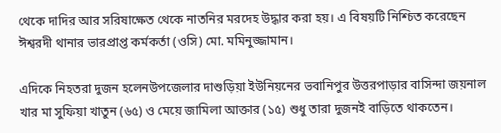থেকে দাদির আর সরিষাক্ষেত থেকে নাতনির মরদেহ উদ্ধার করা হয়। এ বিষয়টি নিশ্চিত করেছেন ঈশ্বরদী থানার ভারপ্রাপ্ত কর্মকর্তা (ওসি) মো. মমিনুজ্জামান।

এদিকে নিহতরা দুজন হলেনউপজেলার দাশুড়িয়া ইউনিয়নের ভবানিপুর উত্তরপাড়ার বাসিন্দা জয়নাল খার মা সুফিয়া খাতুন (৬৫) ও মেয়ে জামিলা আক্তার (১৫) শুধু তারা দুজনই বাড়িতে থাকতেন।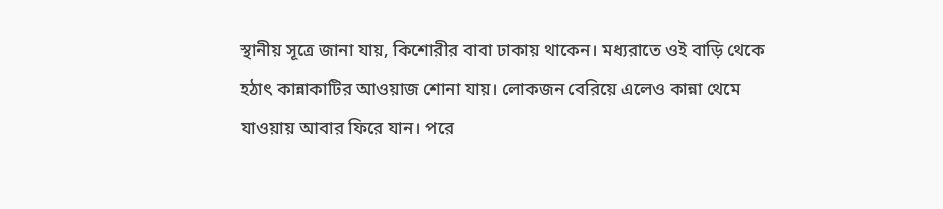স্থানীয় সূত্রে জানা যায়, কিশোরীর বাবা ঢাকায় থাকেন। মধ্যরাতে ওই বাড়ি থেকে হঠাৎ কান্নাকাটির আওয়াজ শোনা যায়। লোকজন বেরিয়ে এলেও কান্না থেমে যাওয়ায় আবার ফিরে যান। পরে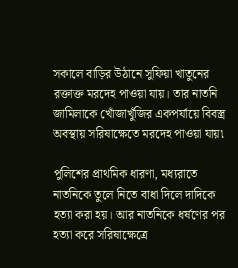সকালে বাড়ির উঠানে সুফিয়া খাতুনের রক্তাক্ত মরদেহ পাওয়া যায়। তার নাতনি জামিলাকে খোঁজাখুঁজির একপর্যায়ে বিবস্ত্র অবস্থায় সরিষাক্ষেতে মরদেহ পাওয়া যায়৷

পুলিশের প্রাথমিক ধারণা, মধ্যরাতে নাতনিকে তুলে নিতে বাধা দিলে দাদিকে হত্যা করা হয়। আর নাতনিকে ধর্ষণের পর হত্যা করে সরিষাক্ষেত্রে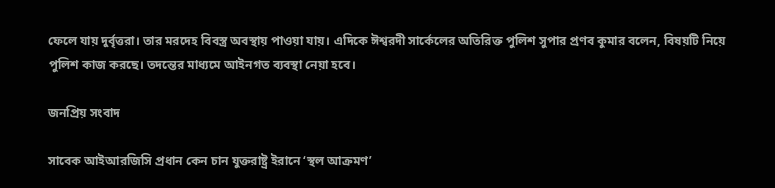ফেলে যায় দুর্বৃত্তরা। তার মরদেহ বিবস্ত্র অবস্থায় পাওয়া যায়। এদিকে ঈশ্বরদী সার্কেলের অতিরিক্ত পুলিশ সুপার প্রণব কুমার বলেন, বিষয়টি নিয়ে পুলিশ কাজ করছে। তদন্তের মাধ্যমে আইনগত ব্যবস্থা নেয়া হবে।

জনপ্রিয় সংবাদ

সাবেক আইআরজিসি প্রধান কেন চান যুক্তরাষ্ট্র ইরানে ‘স্থল আক্রমণ’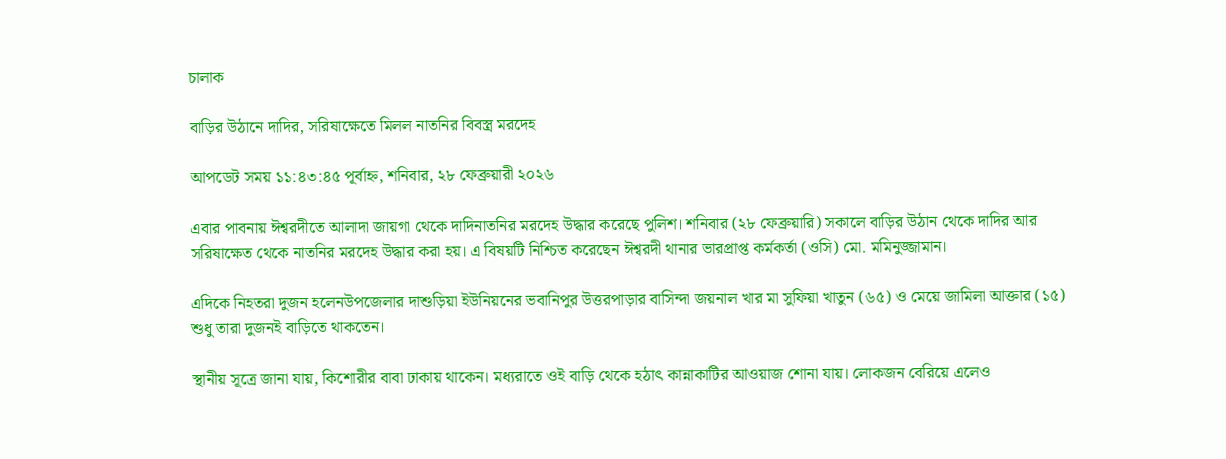চালাক

বাড়ির উঠানে দাদির, সরিষাক্ষেতে মিলল নাতনির বিবস্ত্র মরদেহ

আপডেট সময় ১১:৪৩:৪৫ পূর্বাহ্ন, শনিবার, ২৮ ফেব্রুয়ারী ২০২৬

এবার পাবনায় ঈশ্বরদীতে আলাদা জায়গা থেকে দাদিনাতনির মরদেহ উদ্ধার করেছে পুলিশ। শনিবার (২৮ ফেব্রুয়ারি) সকালে বাড়ির উঠান থেকে দাদির আর সরিষাক্ষেত থেকে নাতনির মরদেহ উদ্ধার করা হয়। এ বিষয়টি নিশ্চিত করেছেন ঈশ্বরদী থানার ভারপ্রাপ্ত কর্মকর্তা (ওসি) মো. মমিনুজ্জামান।

এদিকে নিহতরা দুজন হলেনউপজেলার দাশুড়িয়া ইউনিয়নের ভবানিপুর উত্তরপাড়ার বাসিন্দা জয়নাল খার মা সুফিয়া খাতুন (৬৫) ও মেয়ে জামিলা আক্তার (১৫) শুধু তারা দুজনই বাড়িতে থাকতেন।

স্থানীয় সূত্রে জানা যায়, কিশোরীর বাবা ঢাকায় থাকেন। মধ্যরাতে ওই বাড়ি থেকে হঠাৎ কান্নাকাটির আওয়াজ শোনা যায়। লোকজন বেরিয়ে এলেও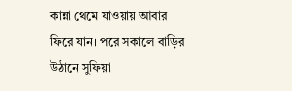কান্না থেমে যাওয়ায় আবার ফিরে যান। পরে সকালে বাড়ির উঠানে সুফিয়া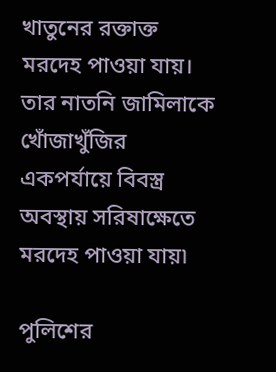খাতুনের রক্তাক্ত মরদেহ পাওয়া যায়। তার নাতনি জামিলাকে খোঁজাখুঁজির একপর্যায়ে বিবস্ত্র অবস্থায় সরিষাক্ষেতে মরদেহ পাওয়া যায়৷

পুলিশের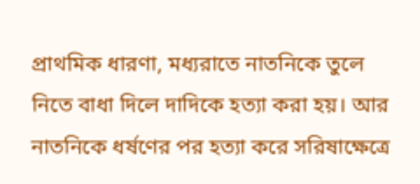প্রাথমিক ধারণা, মধ্যরাতে নাতনিকে তুলে নিতে বাধা দিলে দাদিকে হত্যা করা হয়। আর নাতনিকে ধর্ষণের পর হত্যা করে সরিষাক্ষেত্রে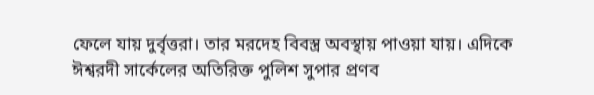ফেলে যায় দুর্বৃত্তরা। তার মরদেহ বিবস্ত্র অবস্থায় পাওয়া যায়। এদিকে ঈশ্বরদী সার্কেলের অতিরিক্ত পুলিশ সুপার প্রণব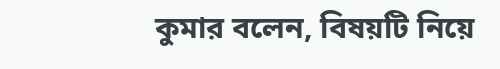কুমার বলেন, বিষয়টি নিয়ে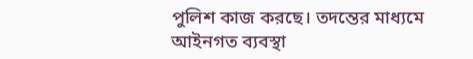পুলিশ কাজ করছে। তদন্তের মাধ্যমে আইনগত ব্যবস্থা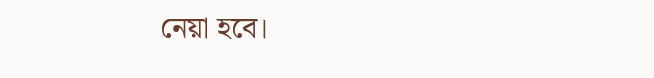নেয়া হবে।